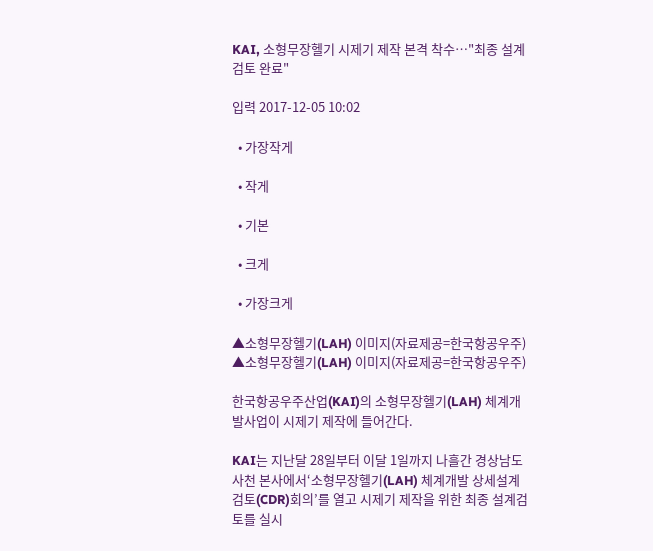KAI, 소형무장헬기 시제기 제작 본격 착수…"최종 설계검토 완료"

입력 2017-12-05 10:02

  • 가장작게

  • 작게

  • 기본

  • 크게

  • 가장크게

▲소형무장헬기(LAH) 이미지(자료제공=한국항공우주)
▲소형무장헬기(LAH) 이미지(자료제공=한국항공우주)

한국항공우주산업(KAI)의 소형무장헬기(LAH) 체계개발사업이 시제기 제작에 들어간다.

KAI는 지난달 28일부터 이달 1일까지 나흘간 경상남도 사천 본사에서‘소형무장헬기(LAH) 체계개발 상세설계검토(CDR)회의’를 열고 시제기 제작을 위한 최종 설계검토를 실시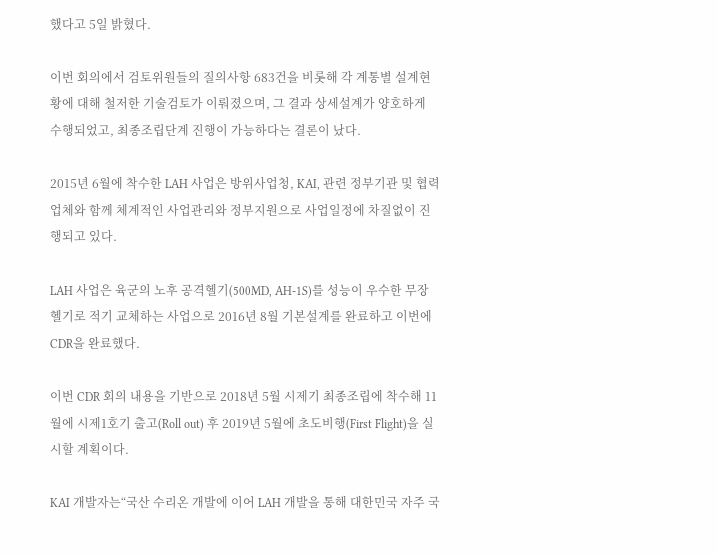했다고 5일 밝혔다.

이번 회의에서 검토위원들의 질의사항 683건을 비롯해 각 계통별 설계현황에 대해 철저한 기술검토가 이뤄졌으며, 그 결과 상세설계가 양호하게 수행되었고, 최종조립단계 진행이 가능하다는 결론이 났다.

2015년 6월에 착수한 LAH 사업은 방위사업청, KAI, 관련 정부기관 및 협력업체와 함께 체계적인 사업관리와 정부지원으로 사업일정에 차질없이 진행되고 있다.

LAH 사업은 육군의 노후 공격헬기(500MD, AH-1S)를 성능이 우수한 무장헬기로 적기 교체하는 사업으로 2016년 8월 기본설계를 완료하고 이번에 CDR을 완료했다.

이번 CDR 회의 내용을 기반으로 2018년 5월 시제기 최종조립에 착수해 11월에 시제1호기 출고(Roll out) 후 2019년 5월에 초도비행(First Flight)을 실시할 계획이다.

KAI 개발자는“국산 수리온 개발에 이어 LAH 개발을 통해 대한민국 자주 국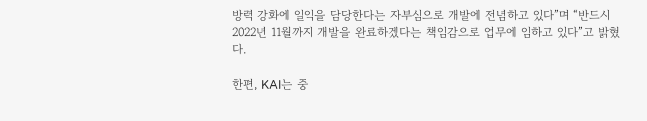방력 강화에 일익을 담당한다는 자부심으로 개발에 전념하고 있다”며 “반드시2022년 11월까지 개발을 완료하겠다는 책임감으로 업무에 임하고 있다”고 밝혔다.

한편, KAI는 중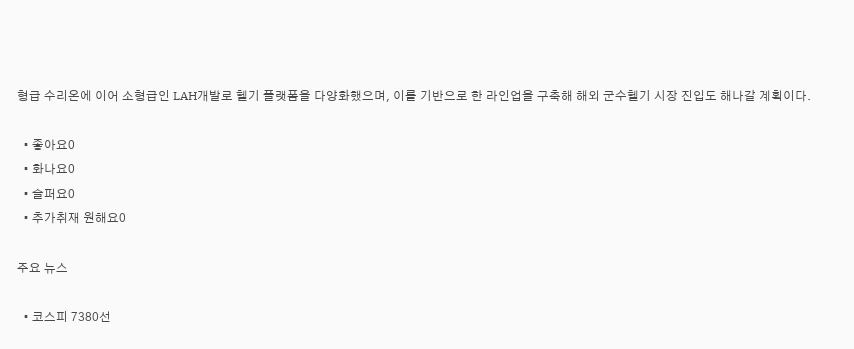형급 수리온에 이어 소형급인 LAH개발로 헬기 플랫폼을 다양화했으며, 이를 기반으로 한 라인업을 구축해 해외 군수헬기 시장 진입도 해나갈 계획이다.

  • 좋아요0
  • 화나요0
  • 슬퍼요0
  • 추가취재 원해요0

주요 뉴스

  • 코스피 7380선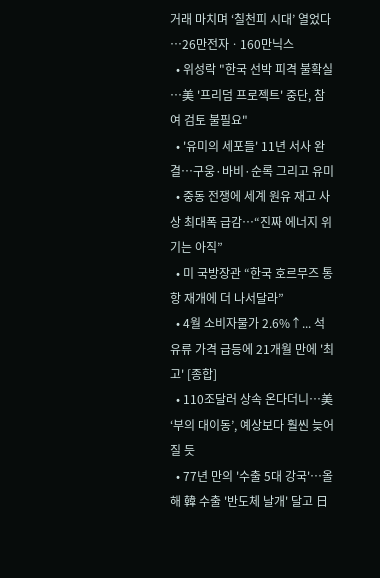거래 마치며 ‘칠천피 시대’ 열었다⋯26만전자ㆍ160만닉스
  • 위성락 "한국 선박 피격 불확실⋯美 '프리덤 프로젝트' 중단, 참여 검토 불필요"
  • '유미의 세포들' 11년 서사 완결…구웅·바비·순록 그리고 유미
  • 중동 전쟁에 세계 원유 재고 사상 최대폭 급감⋯“진짜 에너지 위기는 아직”
  • 미 국방장관 “한국 호르무즈 통항 재개에 더 나서달라”
  • 4월 소비자물가 2.6%↑... 석유류 가격 급등에 21개월 만에 '최고' [종합]
  • 110조달러 상속 온다더니…美 ‘부의 대이동’, 예상보다 훨씬 늦어질 듯
  • 77년 만의 '수출 5대 강국'⋯올해 韓 수출 '반도체 날개' 달고 日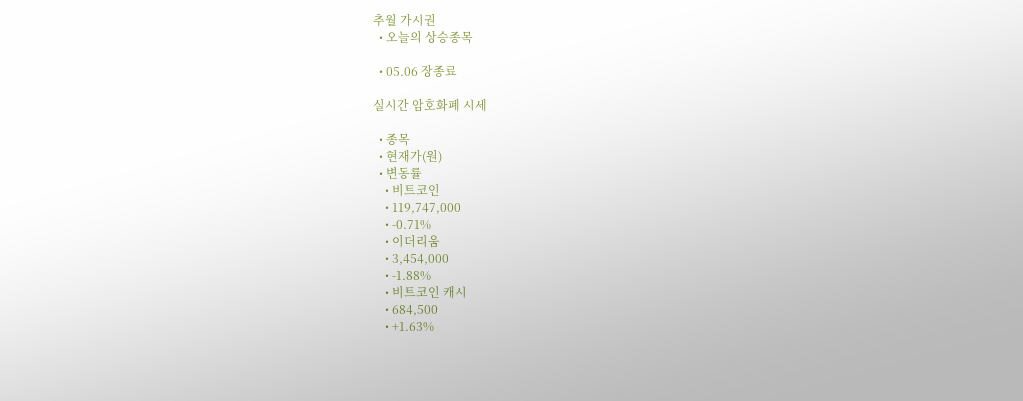추월 가시권
  • 오늘의 상승종목

  • 05.06 장종료

실시간 암호화폐 시세

  • 종목
  • 현재가(원)
  • 변동률
    • 비트코인
    • 119,747,000
    • -0.71%
    • 이더리움
    • 3,454,000
    • -1.88%
    • 비트코인 캐시
    • 684,500
    • +1.63%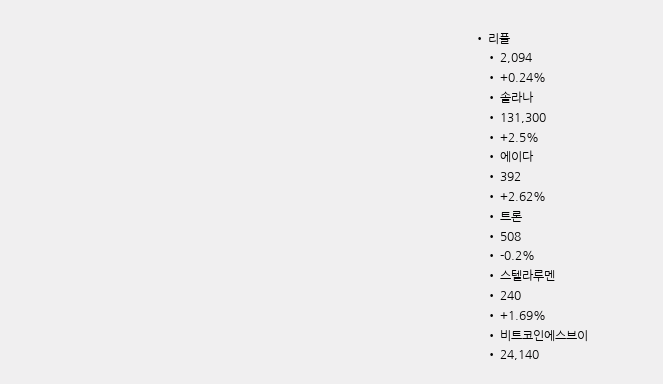• 리플
    • 2,094
    • +0.24%
    • 솔라나
    • 131,300
    • +2.5%
    • 에이다
    • 392
    • +2.62%
    • 트론
    • 508
    • -0.2%
    • 스텔라루멘
    • 240
    • +1.69%
    • 비트코인에스브이
    • 24,140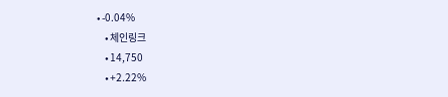• -0.04%
    • 체인링크
    • 14,750
    • +2.22%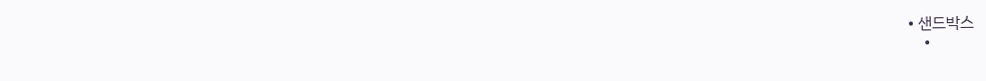• 샌드박스
    •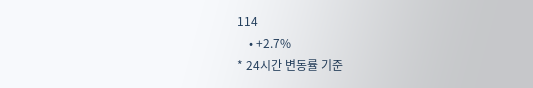114
    • +2.7%
* 24시간 변동률 기준